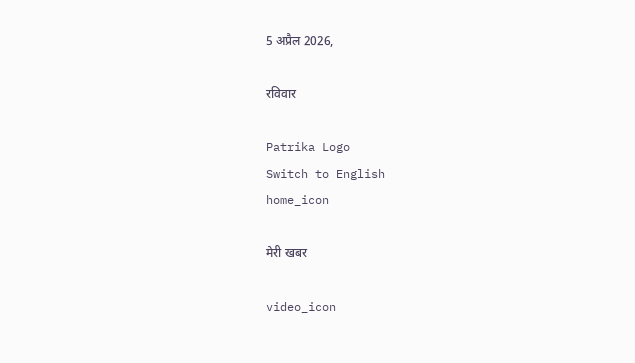5 अप्रैल 2026,

रविवार

Patrika Logo
Switch to English
home_icon

मेरी खबर

video_icon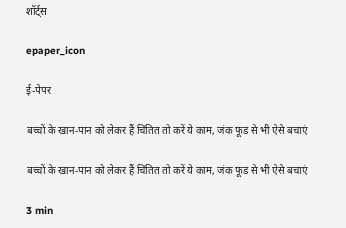शॉर्ट्स

epaper_icon

ई-पेपर

बच्चों के खान-पान को लेकर हैं चिंतित तो करें ये काम, जंक फूड से भी ऐसे बचाएं

बच्चों के खान-पान को लेकर हैं चिंतित तो करें ये काम, जंक फूड से भी ऐसे बचाएं

3 min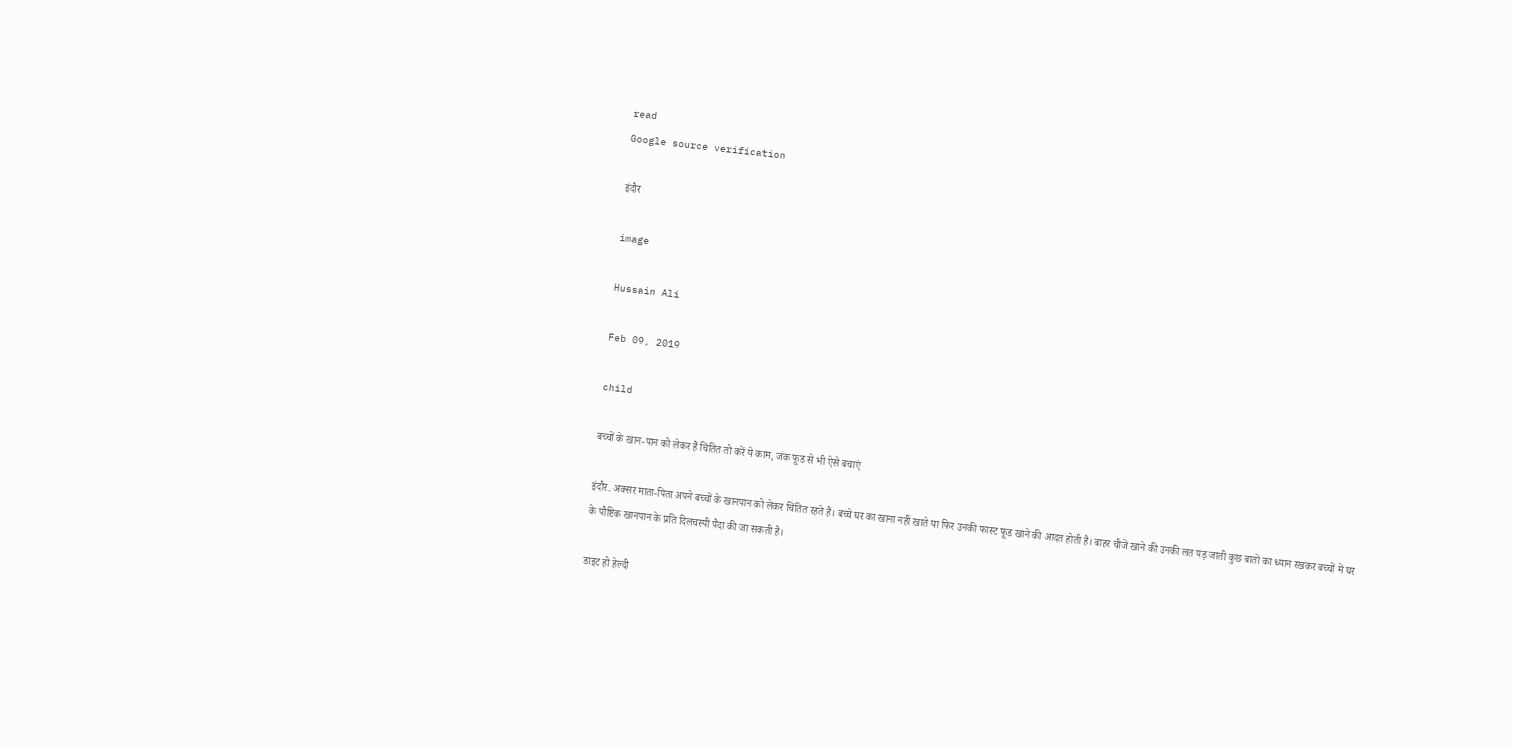read
Google source verification

इंदौर

image

Hussain Ali

Feb 09, 2019

child

बच्चों के खान-पान को लेकर हैं चिंतित तो करें ये काम, जंक फूड से भी ऐसे बचाएं

इंदौर. अक्सर माता-पिता अपने बच्चों के खानपान को लेकर चिंतित रहते हैं। बच्चे घर का खाना नहीं खाते या फिर उनकी फास्ट फूड खाने की आदत होती है। बाहर चीजें खाने की उनकी लत पड़ जाती कुछ बातों का ध्यान रखकर बच्चों में घर के पौष्टिक खानपान के प्रति दिलचस्पी पैदा की जा सकती है।

डाइट हो हेल्दी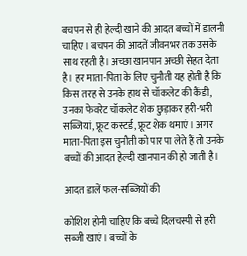बचपन से ही हेल्दी खाने की आदत बच्चों में डालनी चाहिए। बचपन की आदतें जीवनभर तक उसके साथ रहती है। अच्छा खानपान अच्छी सेहत देता है। हर माता-पिता के लिए चुनौती यह होती है कि किस तरह से उनके हाथ से चॉकलेट की कैंडी, उनका फेवरेट चॉकलेट शेक छुड़ाकर हरी-भरी सब्जियां, फ्रूट कस्टर्ड, फ्रूट शेक थमाएं। अगर माता-पिता इस चुनौती को पार पा लेते हैं तो उनके बच्चों की आदत हेल्दी खानपान की हो जाती है।

आदत डालें फल-सब्जियों की

कोशिश होनी चाहिए कि बच्चे दिलचस्पी से हरी सब्जी खाएं। बच्चों के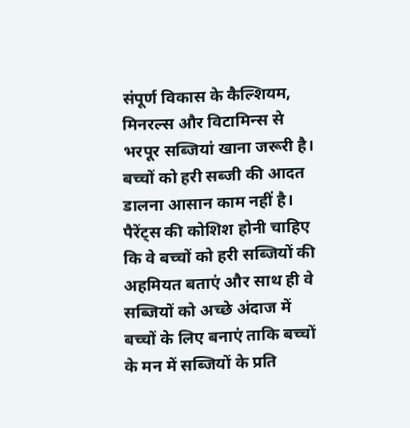संपूर्ण विकास के कैल्शियम, मिनरल्स और विटामिन्स से भरपूर सब्जियां खाना जरूरी है। बच्चों को हरी सब्जी की आदत डालना आसान काम नहीं है। पैरेंट्स की कोशिश होनी चाहिए कि वे बच्चों को हरी सब्जियों की अहमियत बताएं और साथ ही वे सब्जियों को अच्छे अंदाज में बच्चों के लिए बनाएं ताकि बच्चों के मन में सब्जियों के प्रति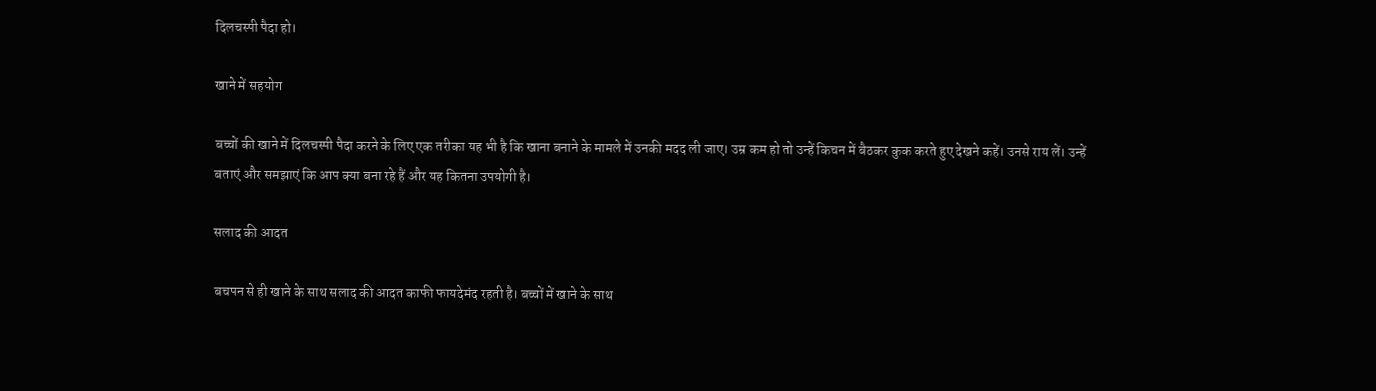दिलचस्पी पैदा हो।

खाने में सहयोग

बच्चों की खाने में दिलचस्पी पैदा करने के लिए एक तरीका यह भी है कि खाना बनाने के मामले में उनकी मदद ली जाए। उम्र कम हो तो उन्हें किचन में बैठकर कुक करते हुए देखने कहें। उनसे राय लें। उन्हें बताएं और समझाएं कि आप क्या बना रहे हैं और यह कितना उपयोगी है।

सलाद की आदत

बचपन से ही खाने के साथ सलाद की आदत काफी फायदेमंद रहती है। बच्चों में खाने के साथ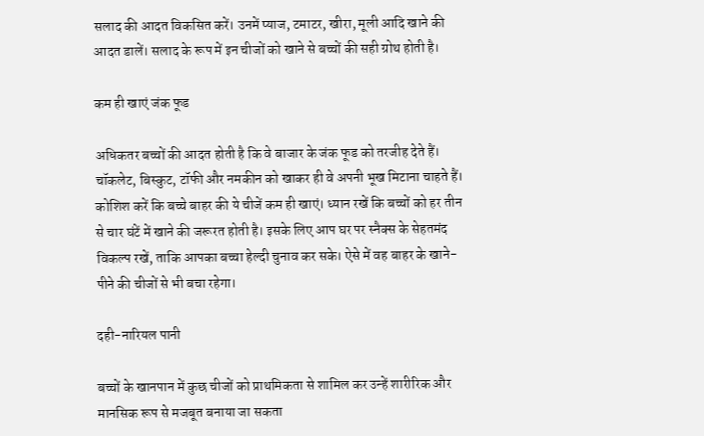सलाद की आदत विकसित करें। उनमें प्याज, टमाटर, खीरा, मूली आदि खाने की आदत डालें। सलाद के रूप में इन चीजों को खाने से बच्चों की सही ग्रोथ होती है।

कम ही खाएं जंक फूड

अधिकतर बच्चों की आदत होती है कि वे बाजार के जंक फूड को तरजीह देते हैं। चॉकलेट, बिस्कुट, टॉफी और नमकीन को खाकर ही वे अपनी भूख मिटाना चाहते हैं। कोशिश करें कि बच्चे बाहर की ये चीजें कम ही खाएं। ध्यान रखें कि बच्चों को हर तीन से चार घंटें में खाने की जरूरत होती है। इसके लिए आप घर पर स्नैक्स के सेहतमंद विकल्प रखें, ताकि आपका बच्चा हेल्दी चुनाव कर सके। ऐसे में वह बाहर के खाने-पीने की चीजों से भी बचा रहेगा।

दही-नारियल पानी

बच्चों के खानपान में कुछ चीजों को प्राथमिकता से शामिल कर उन्हें शारीरिक और मानसिक रूप से मजबूत बनाया जा सकता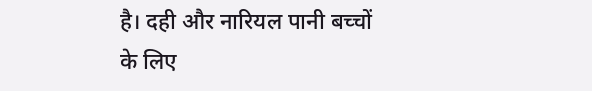है। दही और नारियल पानी बच्चों के लिए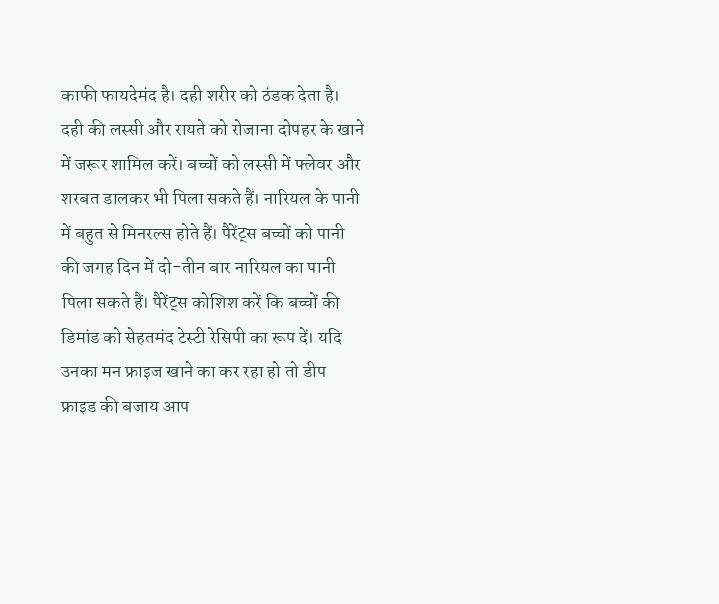काफी फायदेमंद है। दही शरीर को ठंडक देता है। दही की लस्सी और रायते को रोजाना दोपहर के खाने में जरूर शामिल करें। बच्चों को लस्सी में फ्लेवर और शरबत डालकर भी पिला सकते हैं। नारियल के पानी में बहुत से मिनरल्स होते हैं। पैरेंट्स बच्चों को पानी की जगह दिन में दो-तीन बार नारियल का पानी पिला सकते हैं। पैरेंट्स कोशिश करें कि बच्चों की डिमांड को सेहतमंद टेस्टी रेसिपी का रूप दें। यदि उनका मन फ्राइज खाने का कर रहा हो तो डीप फ्राइड की बजाय आप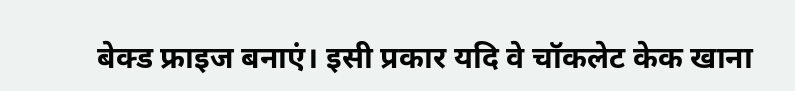बेक्ड फ्राइज बनाएं। इसी प्रकार यदि वे चॉकलेट केक खाना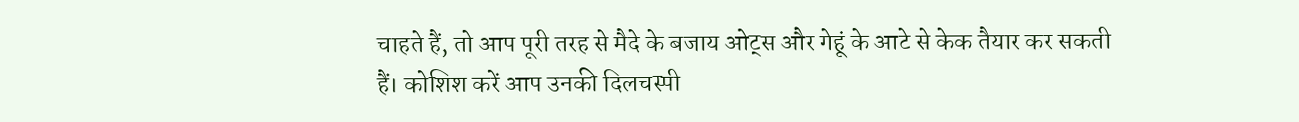चाहते हैं, तो आप पूरी तरह से मैदे के बजाय ओट्स और गेहूं के आटे से केक तैयार कर सकती हैं। कोशिश करें आप उनकी दिलचस्पी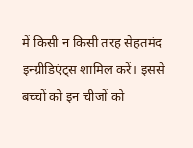में किसी न किसी तरह सेहतमंद इन्ग्रीडिएंट्स शामिल करें। इससे बच्चों को इन चीजों को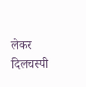लेकर दिलचस्पी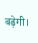बढ़ेगी।